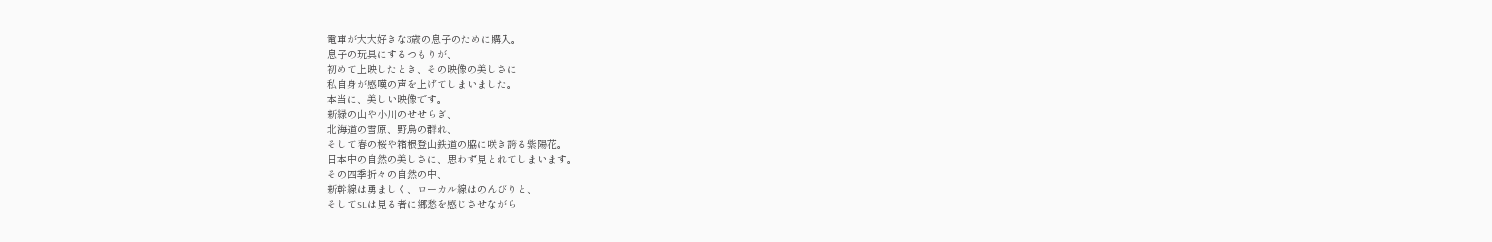電車が大大好きな3歳の息子のために購入。
息子の玩具にするつもりが、
初めて上映したとき、その映像の美しさに
私自身が感嘆の声を上げてしまいました。
本当に、美しい映像です。
新緑の山や小川のせせらぎ、
北海道の雪原、野鳥の群れ、
そして春の桜や箱根登山鉄道の脇に咲き誇る紫陽花。
日本中の自然の美しさに、思わず見とれてしまいます。
その四季折々の自然の中、
新幹線は勇ましく、ローカル線はのんびりと、
そしてSLは見る者に郷愁を感じさせながら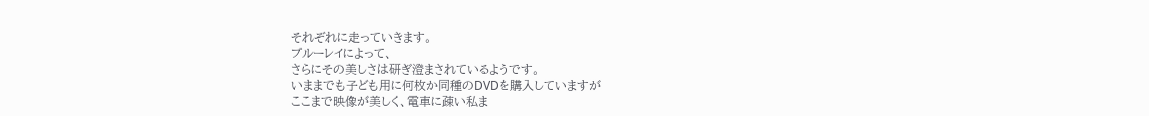それぞれに走っていきます。
ブルーレイによって、
さらにその美しさは研ぎ澄まされているようです。
いままでも子ども用に何枚か同種のDVDを購入していますが
ここまで映像が美しく、電車に疎い私ま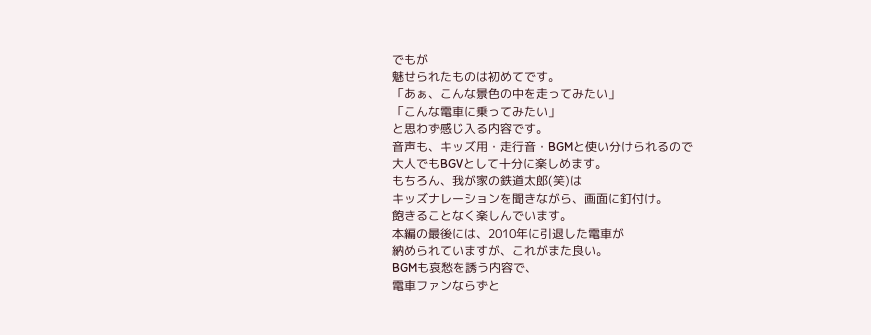でもが
魅せられたものは初めてです。
「あぁ、こんな景色の中を走ってみたい」
「こんな電車に乗ってみたい」
と思わず感じ入る内容です。
音声も、キッズ用・走行音・BGMと使い分けられるので
大人でもBGVとして十分に楽しめます。
もちろん、我が家の鉄道太郎(笑)は
キッズナレーションを聞きながら、画面に釘付け。
飽きることなく楽しんでいます。
本編の最後には、2010年に引退した電車が
納められていますが、これがまた良い。
BGMも哀愁を誘う内容で、
電車ファンならずと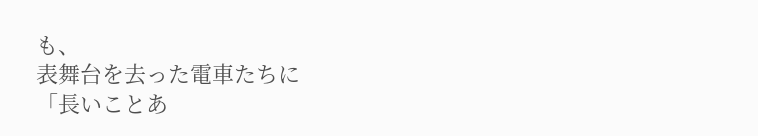も、
表舞台を去った電車たちに
「長いことあ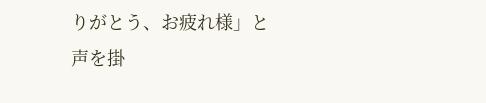りがとう、お疲れ様」と
声を掛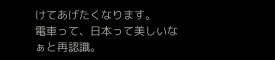けてあげたくなります。
電車って、日本って美しいなぁと再認識。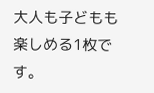大人も子どもも楽しめる1枚です。